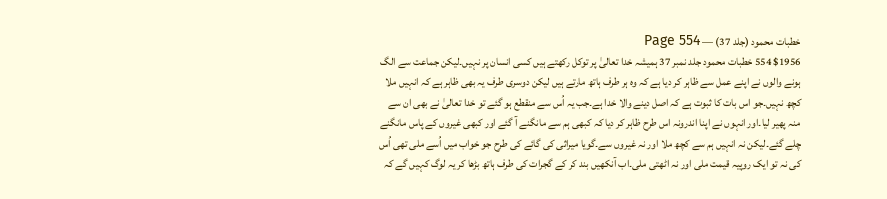خطبات محمود (جلد 37) — Page 554
$1956 554 خطبات محمود جلد نمبر 37 ہمیشہ خدا تعالیٰ پر توکل رکھتے ہیں کسی انسان پر نہیں۔لیکن جماعت سے الگ ہونے والوں نے اپنے عمل سے ظاہر کر دیا ہے کہ وہ ہر طرف ہاتھ مارتے ہیں لیکن دوسری طرف یہ بھی ظاہر ہے کہ انہیں ملا کچھ نہیں۔جو اس بات کا ثبوت ہے کہ اصل دینے والا خدا ہے۔جب یہ اُس سے منقطع ہو گئے تو خدا تعالیٰ نے بھی ان سے منہ پھیر لیا۔اور انہوں نے اپنا اندرونہ اس طرح ظاہر کر دیا کہ کبھی ہم سے مانگنے آ گئے اور کبھی غیروں کے پاس مانگنے چلے گئے۔لیکن نہ انہیں ہم سے کچھ ملا اور نہ غیروں سے۔گویا میراثی کی گائے کی طرح جو خواب میں اُسے ملی تھی اُس کی نہ تو ایک روپیہ قیمت ملی اور نہ اٹھتی ملی۔اب آنکھیں بند کر کے گجرات کی طرف ہاتھ بڑھا کر یہ لوگ کہیں گے کہ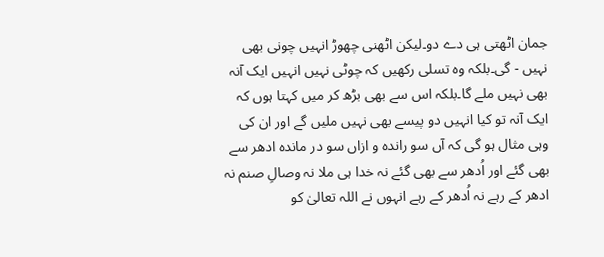جمان اٹھتی ہی دے دو۔لیکن اٹھنی چھوڑ انہیں چونی بھی نہیں - گی۔بلکہ وہ تسلی رکھیں کہ چوٹی نہیں انہیں ایک آنہ بھی نہیں ملے گا۔بلکہ اس سے بھی بڑھ کر میں کہتا ہوں کہ ایک آنہ تو کیا انہیں دو پیسے بھی نہیں ملیں گے اور ان کی وہی مثال ہو گی کہ آں سو رانده و ازاں سو در مانده ادھر سے بھی گئے اور اُدھر سے بھی گئے نہ خدا ہی ملا نہ وصالِ صنم نہ ادھر کے رہے نہ اُدھر کے رہے انہوں نے اللہ تعالیٰ کو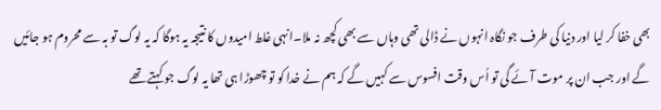بھی خفا کر لیا اور دنیا کی طرف جو نگاہ انہوں نے ڈالی تھی وہاں سے بھی کچھ نہ ملا۔انہی غلط امیدوں کا نتیجہ یہ ہوگا کہ یہ لوگ تو بہ سے محروم ہو جائیں گے اور جب ان پر موت آئے گی تو اُس وقت افسوس سے کہیں گے کہ ہم نے خدا کو تو چھوڑا ہی تھا یہ لوگ جو کہتے تھے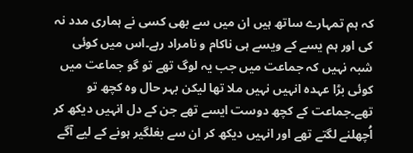کہ ہم تمہارے ساتھ ہیں ان میں سے بھی کسی نے ہماری مدد نہ کی اور ہم یسے کے ویسے ہی ناکام و نامراد رہے۔اس میں کوئی شبہ نہیں کہ جماعت میں جب یہ لوگ تھے تو گو جماعت میں کوئی بڑا عہدہ انہیں نہیں ملا تھا لیکن بہر حال وہ کچھ تو تھے۔جماعت کے کچھ دوست ایسے تھے جن کے دل انہیں دیکھ کر اُچھلنے لگتے تھے اور انہیں دیکھ کر ان سے بغلگیر ہونے کے لیے آگے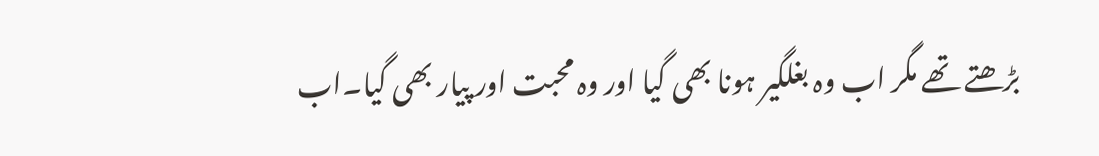بڑھتے تھے مگر اب وہ بغلگیر ہونا بھی گیا اور وہ محبت اور پیار بھی گیا۔اب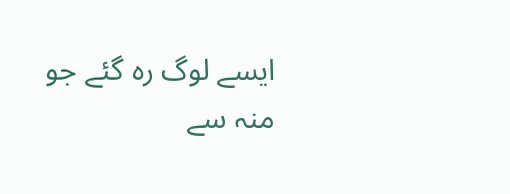ایسے لوگ رہ گئے جو منہ سے